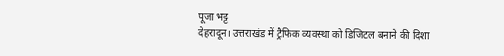पूजा भट्ट
देहरादून। उत्तराखंड में ट्रैफिक व्यवस्था को डिजिटल बनाने की दिशा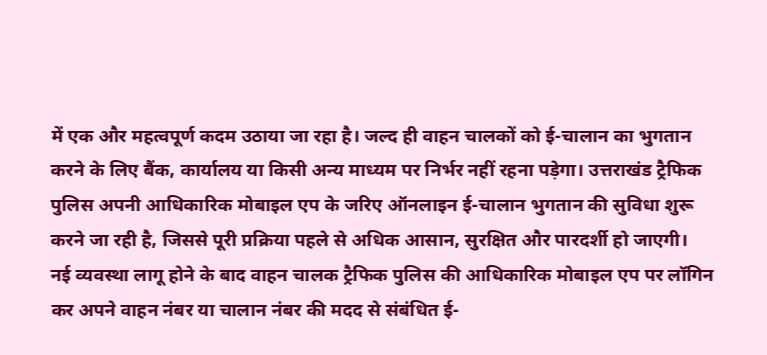में एक और महत्वपूर्ण कदम उठाया जा रहा है। जल्द ही वाहन चालकों को ई-चालान का भुगतान करने के लिए बैंक, कार्यालय या किसी अन्य माध्यम पर निर्भर नहीं रहना पड़ेगा। उत्तराखंड ट्रैफिक पुलिस अपनी आधिकारिक मोबाइल एप के जरिए ऑनलाइन ई-चालान भुगतान की सुविधा शुरू करने जा रही है, जिससे पूरी प्रक्रिया पहले से अधिक आसान, सुरक्षित और पारदर्शी हो जाएगी।
नई व्यवस्था लागू होने के बाद वाहन चालक ट्रैफिक पुलिस की आधिकारिक मोबाइल एप पर लॉगिन कर अपने वाहन नंबर या चालान नंबर की मदद से संबंधित ई-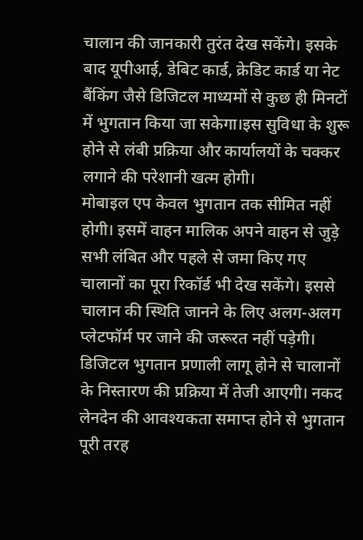चालान की जानकारी तुरंत देख सकेंगे। इसके बाद यूपीआई, डेबिट कार्ड, क्रेडिट कार्ड या नेट बैंकिंग जैसे डिजिटल माध्यमों से कुछ ही मिनटों में भुगतान किया जा सकेगा।इस सुविधा के शुरू होने से लंबी प्रक्रिया और कार्यालयों के चक्कर लगाने की परेशानी खत्म होगी।
मोबाइल एप केवल भुगतान तक सीमित नहीं होगी। इसमें वाहन मालिक अपने वाहन से जुड़े सभी लंबित और पहले से जमा किए गए चालानों का पूरा रिकॉर्ड भी देख सकेंगे। इससे चालान की स्थिति जानने के लिए अलग-अलग प्लेटफॉर्म पर जाने की जरूरत नहीं पड़ेगी।
डिजिटल भुगतान प्रणाली लागू होने से चालानों के निस्तारण की प्रक्रिया में तेजी आएगी। नकद लेनदेन की आवश्यकता समाप्त होने से भुगतान पूरी तरह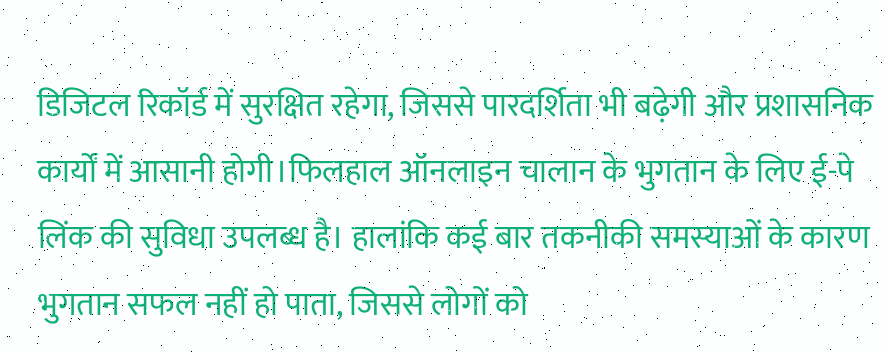डिजिटल रिकॉर्ड में सुरक्षित रहेगा, जिससे पारदर्शिता भी बढ़ेगी और प्रशासनिक कार्यों में आसानी होगी।फिलहाल ऑनलाइन चालान के भुगतान के लिए ई-पे लिंक की सुविधा उपलब्ध है। हालांकि कई बार तकनीकी समस्याओं के कारण भुगतान सफल नहीं हो पाता, जिससे लोगों को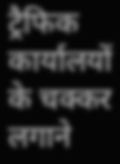ट्रैफिक कार्यालयों के चक्कर लगाने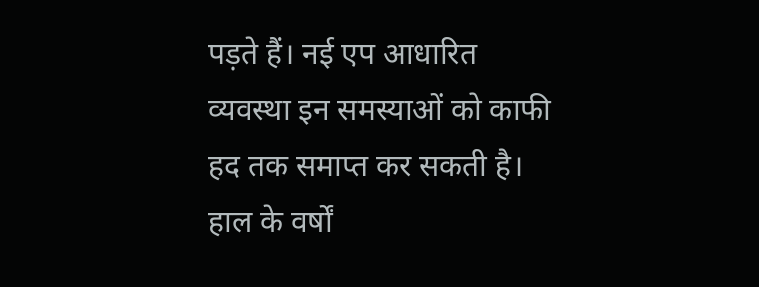पड़ते हैं। नई एप आधारित व्यवस्था इन समस्याओं को काफी हद तक समाप्त कर सकती है।
हाल के वर्षों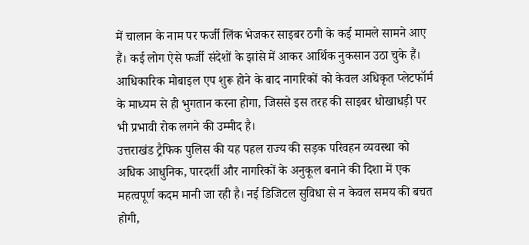में चालान के नाम पर फर्जी लिंक भेजकर साइबर ठगी के कई मामले सामने आए हैं। कई लोग ऐसे फर्जी संदेशों के झांसे में आकर आर्थिक नुकसान उठा चुके हैं। आधिकारिक मोबाइल एप शुरू होने के बाद नागरिकों को केवल अधिकृत प्लेटफॉर्म के माध्यम से ही भुगतान करना होगा, जिससे इस तरह की साइबर धोखाधड़ी पर भी प्रभावी रोक लगने की उम्मीद है।
उत्तराखंड ट्रैफिक पुलिस की यह पहल राज्य की सड़क परिवहन व्यवस्था को अधिक आधुनिक, पारदर्शी और नागरिकों के अनुकूल बनाने की दिशा में एक महत्वपूर्ण कदम मानी जा रही है। नई डिजिटल सुविधा से न केवल समय की बचत होगी,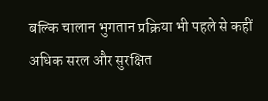बल्कि चालान भुगतान प्रक्रिया भी पहले से कहीं अधिक सरल और सुरक्षित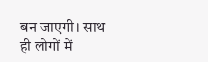बन जाएगी। साथ ही लोगों में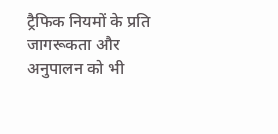ट्रैफिक नियमों के प्रति जागरूकता और अनुपालन को भी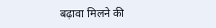बढ़ावा मिलने की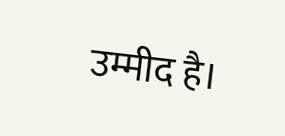उम्मीद है।